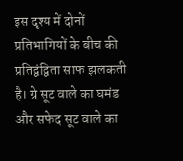इस दृश्य में दोनों प्रतिभागियों के बीच की प्रतिद्वंद्विता साफ झलकती है। ग्रे सूट वाले का घमंड और सफेद सूट वाले का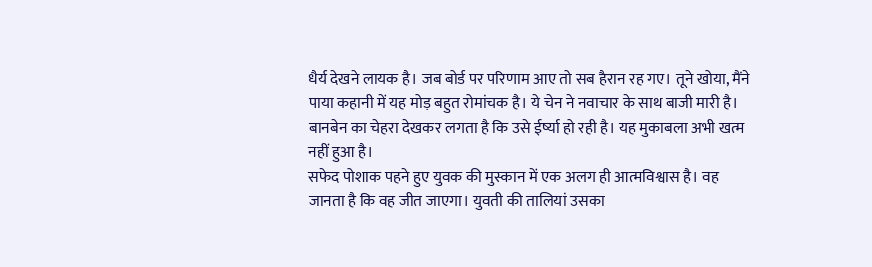धैर्य देखने लायक है। जब बोर्ड पर परिणाम आए तो सब हैरान रह गए। तूने खोया, मैंने पाया कहानी में यह मोड़ बहुत रोमांचक है। ये चेन ने नवाचार के साथ बाजी मारी है। बानबेन का चेहरा देखकर लगता है कि उसे ईर्ष्या हो रही है। यह मुकाबला अभी खत्म नहीं हुआ है।
सफेद पोशाक पहने हुए युवक की मुस्कान में एक अलग ही आत्मविश्वास है। वह जानता है कि वह जीत जाएगा। युवती की तालियां उसका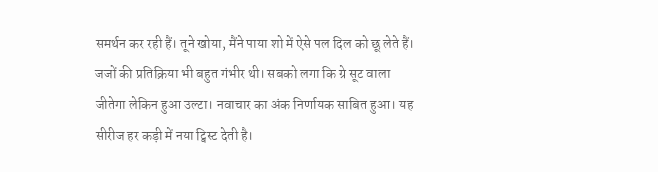समर्थन कर रही हैं। तूने खोया, मैंने पाया शो में ऐसे पल दिल को छू लेते हैं। जजों की प्रतिक्रिया भी बहुत गंभीर थी। सबको लगा कि ग्रे सूट वाला जीतेगा लेकिन हुआ उल्टा। नवाचार का अंक निर्णायक साबित हुआ। यह सीरीज हर कड़ी में नया ट्विस्ट देती है।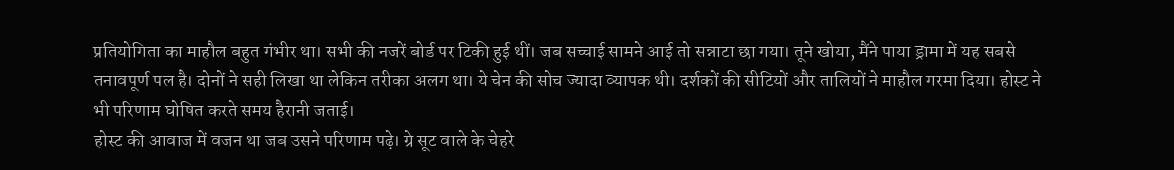प्रतियोगिता का माहौल बहुत गंभीर था। सभी की नजरें बोर्ड पर टिकी हुई थीं। जब सच्चाई सामने आई तो सन्नाटा छा गया। तूने खोया, मैंने पाया ड्रामा में यह सबसे तनावपूर्ण पल है। दोनों ने सही लिखा था लेकिन तरीका अलग था। ये चेन की सोच ज्यादा व्यापक थी। दर्शकों की सीटियों और तालियों ने माहौल गरमा दिया। होस्ट ने भी परिणाम घोषित करते समय हैरानी जताई।
होस्ट की आवाज में वजन था जब उसने परिणाम पढ़े। ग्रे सूट वाले के चेहरे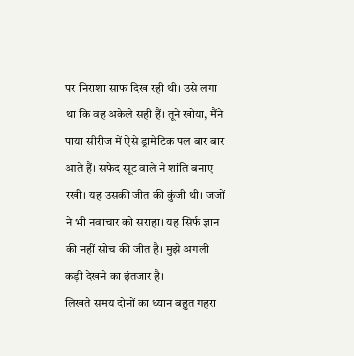पर निराशा साफ दिख रही थी। उसे लगा था कि वह अकेले सही हैं। तूने खोया, मैंने पाया सीरीज में ऐसे ड्रामेटिक पल बार बार आते हैं। सफेद सूट वाले ने शांति बनाए रखी। यह उसकी जीत की कुंजी थी। जजों ने भी नवाचार को सराहा। यह सिर्फ ज्ञान की नहीं सोच की जीत है। मुझे अगली कड़ी देखने का इंतजार है।
लिखते समय दोनों का ध्यान बहुत गहरा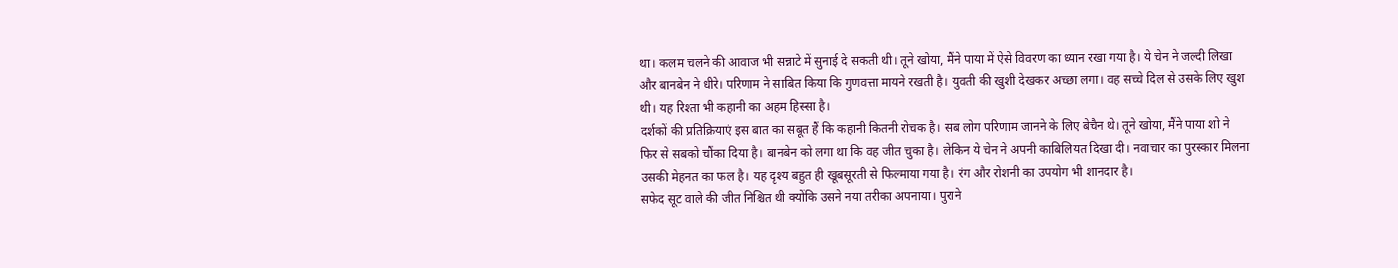था। कलम चलने की आवाज भी सन्नाटे में सुनाई दे सकती थी। तूने खोया, मैंने पाया में ऐसे विवरण का ध्यान रखा गया है। ये चेन ने जल्दी लिखा और बानबेन ने धीरे। परिणाम ने साबित किया कि गुणवत्ता मायने रखती है। युवती की खुशी देखकर अच्छा लगा। वह सच्चे दिल से उसके लिए खुश थी। यह रिश्ता भी कहानी का अहम हिस्सा है।
दर्शकों की प्रतिक्रियाएं इस बात का सबूत हैं कि कहानी कितनी रोचक है। सब लोग परिणाम जानने के लिए बेचैन थे। तूने खोया, मैंने पाया शो ने फिर से सबको चौंका दिया है। बानबेन को लगा था कि वह जीत चुका है। लेकिन ये चेन ने अपनी काबिलियत दिखा दी। नवाचार का पुरस्कार मिलना उसकी मेहनत का फल है। यह दृश्य बहुत ही खूबसूरती से फिल्माया गया है। रंग और रोशनी का उपयोग भी शानदार है।
सफेद सूट वाले की जीत निश्चित थी क्योंकि उसने नया तरीका अपनाया। पुराने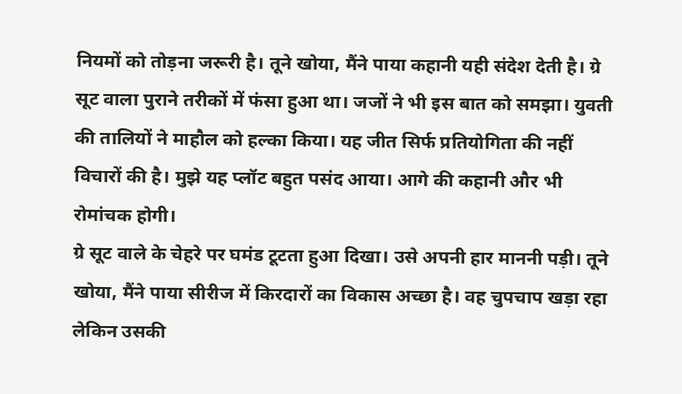नियमों को तोड़ना जरूरी है। तूने खोया, मैंने पाया कहानी यही संदेश देती है। ग्रे सूट वाला पुराने तरीकों में फंसा हुआ था। जजों ने भी इस बात को समझा। युवती की तालियों ने माहौल को हल्का किया। यह जीत सिर्फ प्रतियोगिता की नहीं विचारों की है। मुझे यह प्लॉट बहुत पसंद आया। आगे की कहानी और भी रोमांचक होगी।
ग्रे सूट वाले के चेहरे पर घमंड टूटता हुआ दिखा। उसे अपनी हार माननी पड़ी। तूने खोया, मैंने पाया सीरीज में किरदारों का विकास अच्छा है। वह चुपचाप खड़ा रहा लेकिन उसकी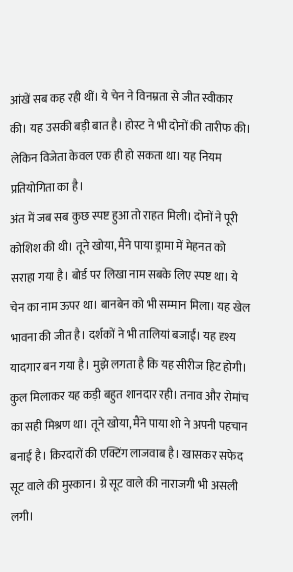आंखें सब कह रही थीं। ये चेन ने विनम्रता से जीत स्वीकार की। यह उसकी बड़ी बात है। होस्ट ने भी दोनों की तारीफ की। लेकिन विजेता केवल एक ही हो सकता था। यह नियम प्रतियोगिता का है।
अंत में जब सब कुछ स्पष्ट हुआ तो राहत मिली। दोनों ने पूरी कोशिश की थी। तूने खोया, मैंने पाया ड्रामा में मेहनत को सराहा गया है। बोर्ड पर लिखा नाम सबके लिए स्पष्ट था। ये चेन का नाम ऊपर था। बानबेन को भी सम्मान मिला। यह खेल भावना की जीत है। दर्शकों ने भी तालियां बजाईं। यह दृश्य यादगार बन गया है। मुझे लगता है कि यह सीरीज हिट होगी।
कुल मिलाकर यह कड़ी बहुत शानदार रही। तनाव और रोमांच का सही मिश्रण था। तूने खोया, मैंने पाया शो ने अपनी पहचान बनाई है। किरदारों की एक्टिंग लाजवाब है। खासकर सफेद सूट वाले की मुस्कान। ग्रे सूट वाले की नाराजगी भी असली लगी।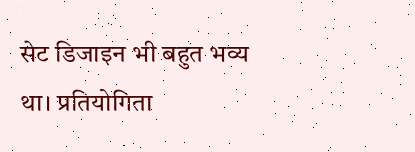सेट डिजाइन भी बहुत भव्य था। प्रतियोगिता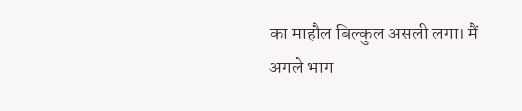का माहौल बिल्कुल असली लगा। मैं अगले भाग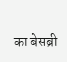का बेसब्री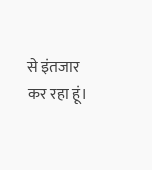से इंतजार कर रहा हूं।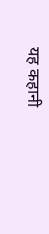यह कहानी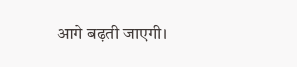आगे बढ़ती जाएगी।